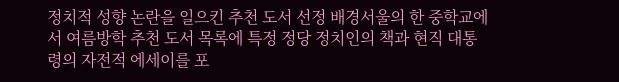정치적 성향 논란을 일으킨 추천 도서 선정 배경서울의 한 중학교에서 여름방학 추천 도서 목록에 특정 정당 정치인의 책과 현직 대통령의 자전적 에세이를 포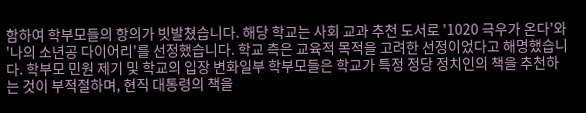함하여 학부모들의 항의가 빗발쳤습니다. 해당 학교는 사회 교과 추천 도서로 '1020 극우가 온다'와 '나의 소년공 다이어리'를 선정했습니다. 학교 측은 교육적 목적을 고려한 선정이었다고 해명했습니다. 학부모 민원 제기 및 학교의 입장 변화일부 학부모들은 학교가 특정 정당 정치인의 책을 추천하는 것이 부적절하며, 현직 대통령의 책을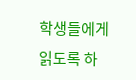학생들에게 읽도록 하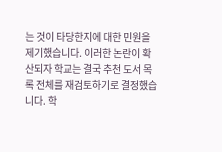는 것이 타당한지에 대한 민원을 제기했습니다. 이러한 논란이 확산되자 학교는 결국 추천 도서 목록 전체를 재검토하기로 결정했습니다. 학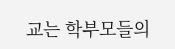교는 학부모들의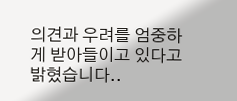의견과 우려를 엄중하게 받아들이고 있다고 밝혔습니다..